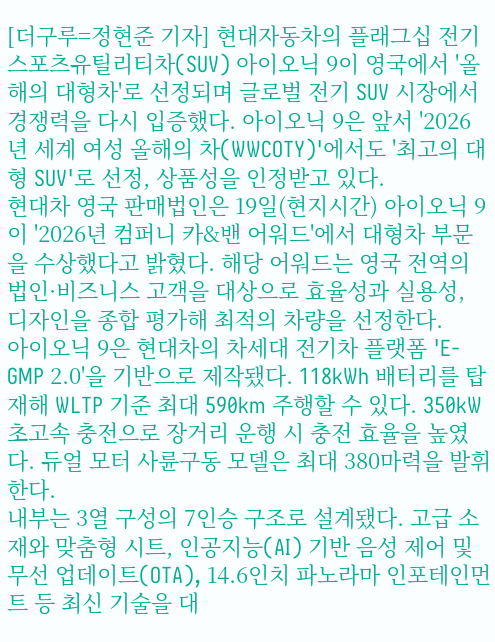[더구루=정현준 기자] 현대자동차의 플래그십 전기 스포츠유틸리티차(SUV) 아이오닉 9이 영국에서 '올해의 대형차'로 선정되며 글로벌 전기 SUV 시장에서 경쟁력을 다시 입증했다. 아이오닉 9은 앞서 '2026년 세계 여성 올해의 차(WWCOTY)'에서도 '최고의 대형 SUV'로 선정, 상품성을 인정받고 있다.
현대차 영국 판매법인은 19일(현지시간) 아이오닉 9이 '2026년 컴퍼니 카&밴 어워드'에서 대형차 부문을 수상했다고 밝혔다. 해당 어워드는 영국 전역의 법인·비즈니스 고객을 대상으로 효율성과 실용성, 디자인을 종합 평가해 최적의 차량을 선정한다.
아이오닉 9은 현대차의 차세대 전기차 플랫폼 'E-GMP 2.0'을 기반으로 제작됐다. 118kWh 배터리를 탑재해 WLTP 기준 최대 590km 주행할 수 있다. 350kW 초고속 충전으로 장거리 운행 시 충전 효율을 높였다. 듀얼 모터 사륜구동 모델은 최대 380마력을 발휘한다.
내부는 3열 구성의 7인승 구조로 설계됐다. 고급 소재와 맞춤형 시트, 인공지능(AI) 기반 음성 제어 및 무선 업데이트(OTA), 14.6인치 파노라마 인포테인먼트 등 최신 기술을 대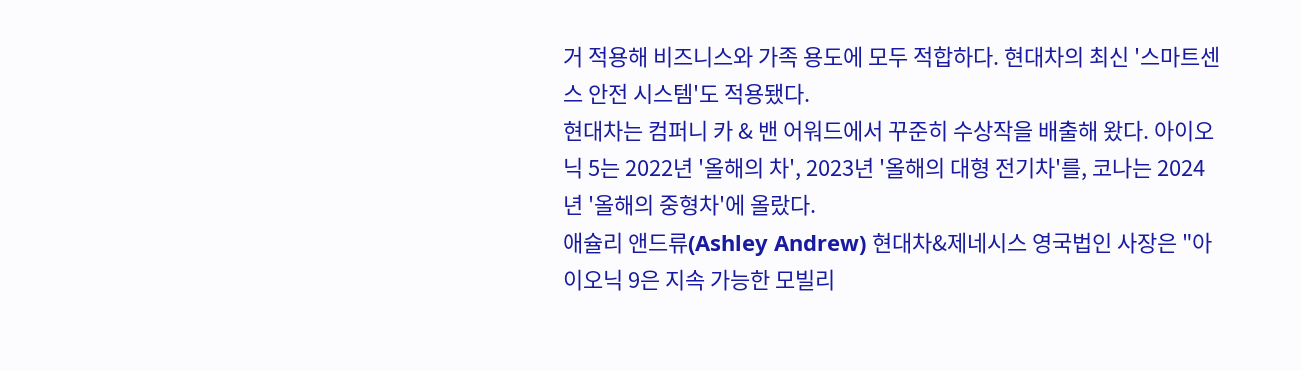거 적용해 비즈니스와 가족 용도에 모두 적합하다. 현대차의 최신 '스마트센스 안전 시스템'도 적용됐다.
현대차는 컴퍼니 카 & 밴 어워드에서 꾸준히 수상작을 배출해 왔다. 아이오닉 5는 2022년 '올해의 차', 2023년 '올해의 대형 전기차'를, 코나는 2024년 '올해의 중형차'에 올랐다.
애슐리 앤드류(Ashley Andrew) 현대차&제네시스 영국법인 사장은 "아이오닉 9은 지속 가능한 모빌리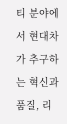티 분야에서 현대차가 추구하는 혁신과 품질, 리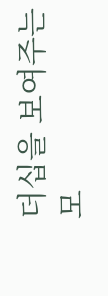더십을 보여주는 모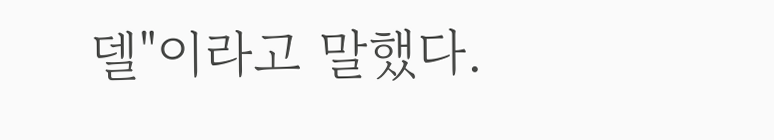델"이라고 말했다.